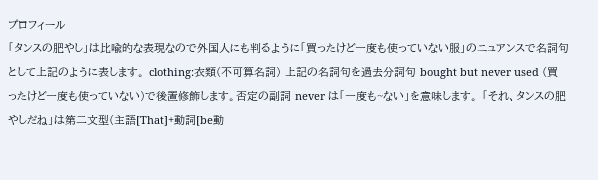プロフィール
「タンスの肥やし」は比喩的な表現なので外国人にも判るように「買ったけど一度も使っていない服」のニュアンスで名詞句として上記のように表します。 clothing:衣類(不可算名詞) 上記の名詞句を過去分詞句 bought but never used (買ったけど一度も使っていない)で後置修飾します。否定の副詞 never は「一度も~ない」を意味します。 「それ、タンスの肥やしだね」は第二文型(主語[That]+動詞[be動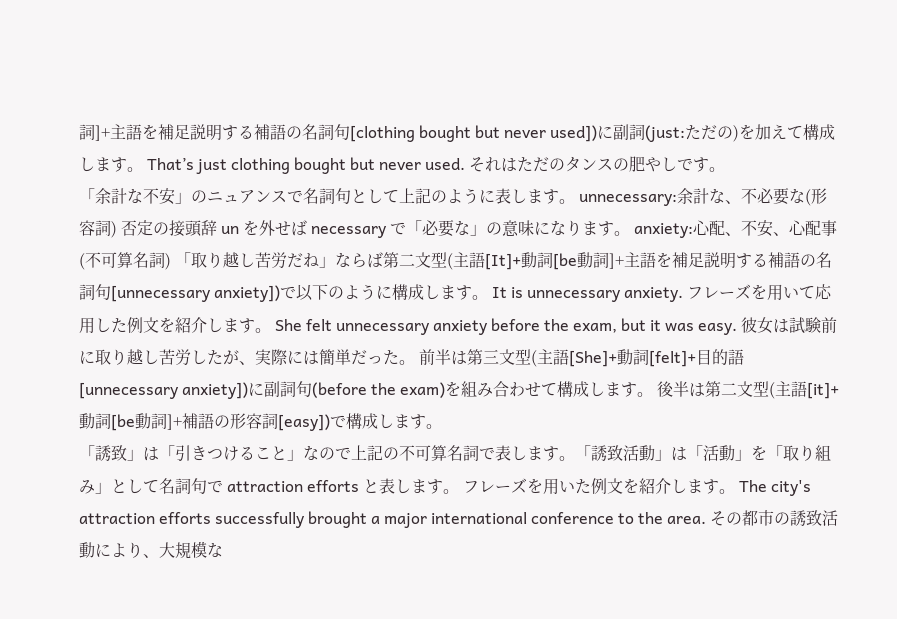詞]+主語を補足説明する補語の名詞句[clothing bought but never used])に副詞(just:ただの)を加えて構成します。 That’s just clothing bought but never used. それはただのタンスの肥やしです。
「余計な不安」のニュアンスで名詞句として上記のように表します。 unnecessary:余計な、不必要な(形容詞) 否定の接頭辞 un を外せば necessary で「必要な」の意味になります。 anxiety:心配、不安、心配事(不可算名詞) 「取り越し苦労だね」ならば第二文型(主語[It]+動詞[be動詞]+主語を補足説明する補語の名詞句[unnecessary anxiety])で以下のように構成します。 It is unnecessary anxiety. フレーズを用いて応用した例文を紹介します。 She felt unnecessary anxiety before the exam, but it was easy. 彼女は試験前に取り越し苦労したが、実際には簡単だった。 前半は第三文型(主語[She]+動詞[felt]+目的語[unnecessary anxiety])に副詞句(before the exam)を組み合わせて構成します。 後半は第二文型(主語[it]+動詞[be動詞]+補語の形容詞[easy])で構成します。
「誘致」は「引きつけること」なので上記の不可算名詞で表します。「誘致活動」は「活動」を「取り組み」として名詞句で attraction efforts と表します。 フレーズを用いた例文を紹介します。 The city's attraction efforts successfully brought a major international conference to the area. その都市の誘致活動により、大規模な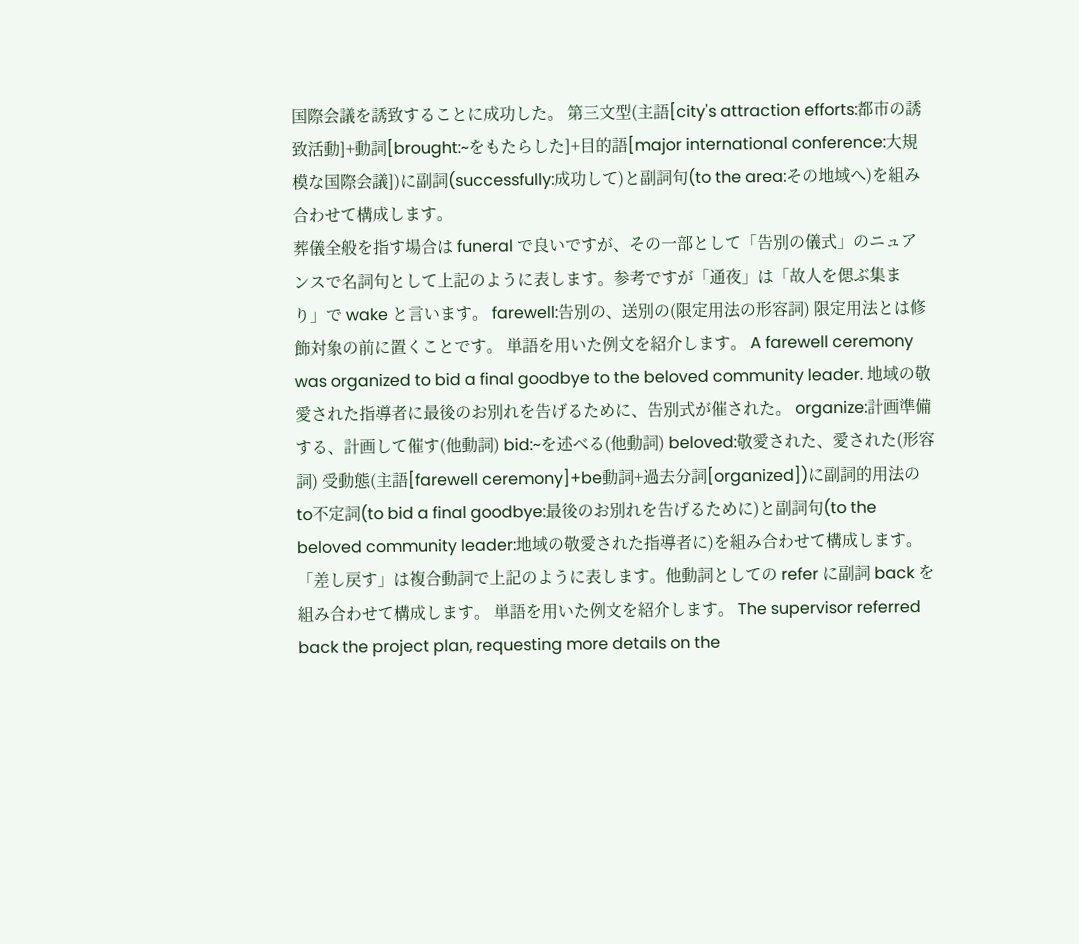国際会議を誘致することに成功した。 第三文型(主語[city's attraction efforts:都市の誘致活動]+動詞[brought:~をもたらした]+目的語[major international conference:大規模な国際会議])に副詞(successfully:成功して)と副詞句(to the area:その地域へ)を組み合わせて構成します。
葬儀全般を指す場合は funeral で良いですが、その一部として「告別の儀式」のニュアンスで名詞句として上記のように表します。参考ですが「通夜」は「故人を偲ぶ集まり」で wake と言います。 farewell:告別の、送別の(限定用法の形容詞) 限定用法とは修飾対象の前に置くことです。 単語を用いた例文を紹介します。 A farewell ceremony was organized to bid a final goodbye to the beloved community leader. 地域の敬愛された指導者に最後のお別れを告げるために、告別式が催された。 organize:計画準備する、計画して催す(他動詞) bid:~を述べる(他動詞) beloved:敬愛された、愛された(形容詞) 受動態(主語[farewell ceremony]+be動詞+過去分詞[organized])に副詞的用法のto不定詞(to bid a final goodbye:最後のお別れを告げるために)と副詞句(to the beloved community leader:地域の敬愛された指導者に)を組み合わせて構成します。
「差し戻す」は複合動詞で上記のように表します。他動詞としての refer に副詞 back を組み合わせて構成します。 単語を用いた例文を紹介します。 The supervisor referred back the project plan, requesting more details on the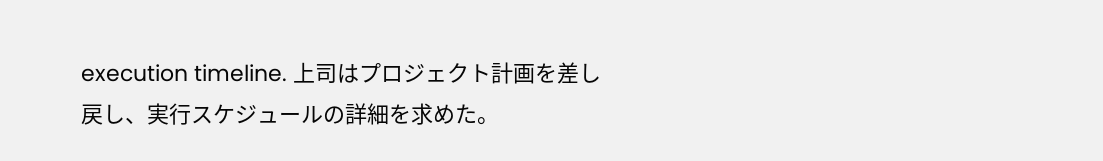execution timeline. 上司はプロジェクト計画を差し戻し、実行スケジュールの詳細を求めた。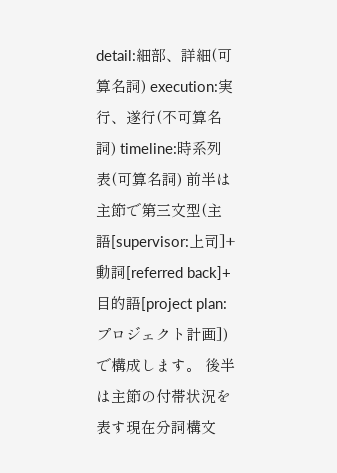detail:細部、詳細(可算名詞) execution:実行、遂行(不可算名詞) timeline:時系列表(可算名詞) 前半は主節で第三文型(主語[supervisor:上司]+動詞[referred back]+目的語[project plan:プロジェクト計画])で構成します。 後半は主節の付帯状況を表す現在分詞構文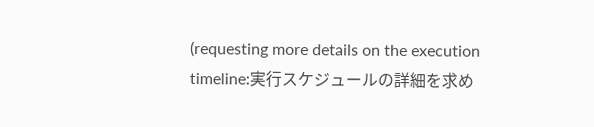(requesting more details on the execution timeline:実行スケジュールの詳細を求め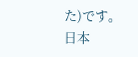た)です。
日本